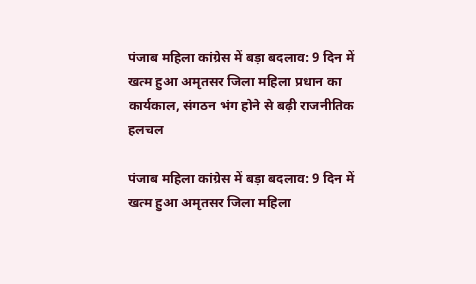पंजाब महिला कांग्रेस में बड़ा बदलाव: 9 दिन में खत्म हुआ अमृतसर जिला महिला प्रधान का कार्यकाल, संगठन भंग होने से बढ़ी राजनीतिक हलचल

पंजाब महिला कांग्रेस में बड़ा बदलाव: 9 दिन में खत्म हुआ अमृतसर जिला महिला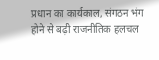प्रधान का कार्यकाल, संगठन भंग होने से बढ़ी राजनीतिक हलचल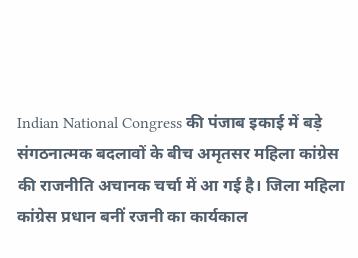Indian National Congress की पंजाब इकाई में बड़े संगठनात्मक बदलावों के बीच अमृतसर महिला कांग्रेस की राजनीति अचानक चर्चा में आ गई है। जिला महिला कांग्रेस प्रधान बनीं रजनी का कार्यकाल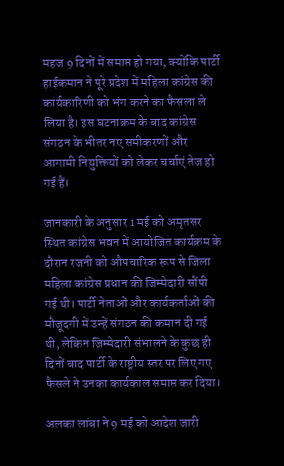महज 9 दिनों में समाप्त हो गया, क्योंकि पार्टी हाईकमान ने पूरे प्रदेश में महिला कांग्रेस की कार्यकारिणी को भंग करने का फैसला ले लिया है। इस घटनाक्रम के बाद कांग्रेस संगठन के भीतर नए समीकरणों और आगामी नियुक्तियों को लेकर चर्चाएं तेज हो गई हैं।

जानकारी के अनुसार 1 मई को अमृतसर स्थित कांग्रेस भवन में आयोजित कार्यक्रम के दौरान रजनी को औपचारिक रूप से जिला महिला कांग्रेस प्रधान की जिम्मेदारी सौंपी गई थी। पार्टी नेताओं और कार्यकर्ताओं की मौजूदगी में उन्हें संगठन की कमान दी गई थी, लेकिन जिम्मेदारी संभालने के कुछ ही दिनों बाद पार्टी के राष्ट्रीय स्तर पर लिए गए फैसले ने उनका कार्यकाल समाप्त कर दिया।

अलका लांबा ने 9 मई को आदेश जारी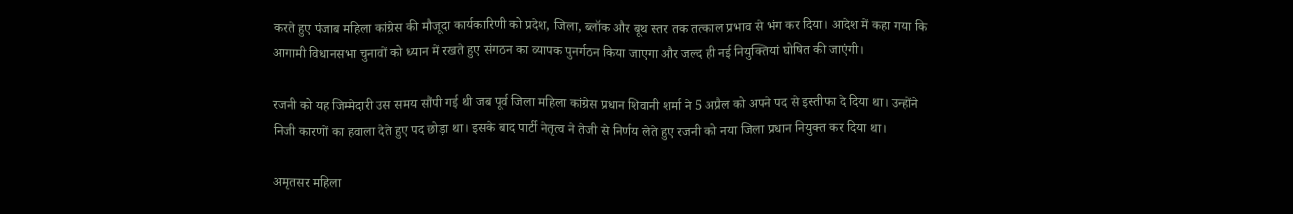करते हुए पंजाब महिला कांग्रेस की मौजूदा कार्यकारिणी को प्रदेश, जिला, ब्लॉक और बूथ स्तर तक तत्काल प्रभाव से भंग कर दिया। आदेश में कहा गया कि आगामी विधानसभा चुनावों को ध्यान में रखते हुए संगठन का व्यापक पुनर्गठन किया जाएगा और जल्द ही नई नियुक्तियां घोषित की जाएंगी।

रजनी को यह जिम्मेदारी उस समय सौंपी गई थी जब पूर्व जिला महिला कांग्रेस प्रधान शिवानी शर्मा ने 5 अप्रैल को अपने पद से इस्तीफा दे दिया था। उन्होंने निजी कारणों का हवाला देते हुए पद छोड़ा था। इसके बाद पार्टी नेतृत्व ने तेजी से निर्णय लेते हुए रजनी को नया जिला प्रधान नियुक्त कर दिया था।

अमृतसर महिला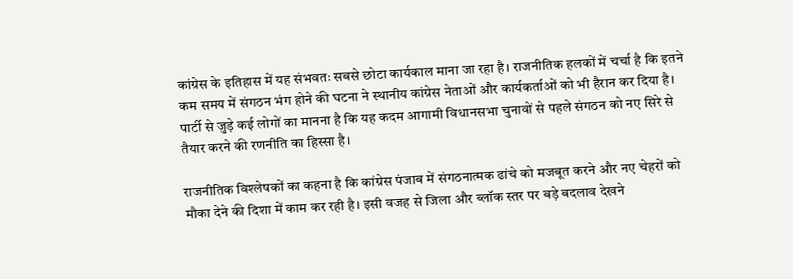कांग्रेस के इतिहास में यह संभवतः सबसे छोटा कार्यकाल माना जा रहा है। राजनीतिक हलकों में चर्चा है कि इतने कम समय में संगठन भंग होने की घटना ने स्थानीय कांग्रेस नेताओं और कार्यकर्ताओं को भी हैरान कर दिया है। पार्टी से जुड़े कई लोगों का मानना है कि यह कदम आगामी विधानसभा चुनावों से पहले संगठन को नए सिरे से तैयार करने की रणनीति का हिस्सा है।

राजनीतिक विश्लेषकों का कहना है कि कांग्रेस पंजाब में संगठनात्मक ढांचे को मजबूत करने और नए चेहरों को मौका देने की दिशा में काम कर रही है। इसी वजह से जिला और ब्लॉक स्तर पर बड़े बदलाव देखने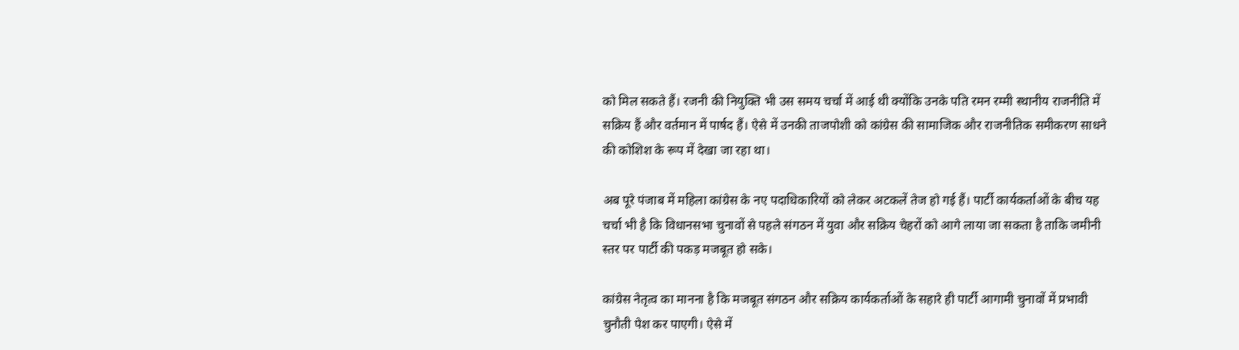को मिल सकते हैं। रजनी की नियुक्ति भी उस समय चर्चा में आई थी क्योंकि उनके पति रमन रम्मी स्थानीय राजनीति में सक्रिय हैं और वर्तमान में पार्षद हैं। ऐसे में उनकी ताजपोशी को कांग्रेस की सामाजिक और राजनीतिक समीकरण साधने की कोशिश के रूप में देखा जा रहा था।

अब पूरे पंजाब में महिला कांग्रेस के नए पदाधिकारियों को लेकर अटकलें तेज हो गई हैं। पार्टी कार्यकर्ताओं के बीच यह चर्चा भी है कि विधानसभा चुनावों से पहले संगठन में युवा और सक्रिय चेहरों को आगे लाया जा सकता है ताकि जमीनी स्तर पर पार्टी की पकड़ मजबूत हो सके।

कांग्रेस नेतृत्व का मानना है कि मजबूत संगठन और सक्रिय कार्यकर्ताओं के सहारे ही पार्टी आगामी चुनावों में प्रभावी चुनौती पेश कर पाएगी। ऐसे में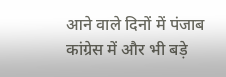आने वाले दिनों में पंजाब कांग्रेस में और भी बड़े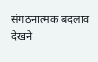संगठनात्मक बदलाव देखने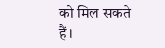को मिल सकते हैं।